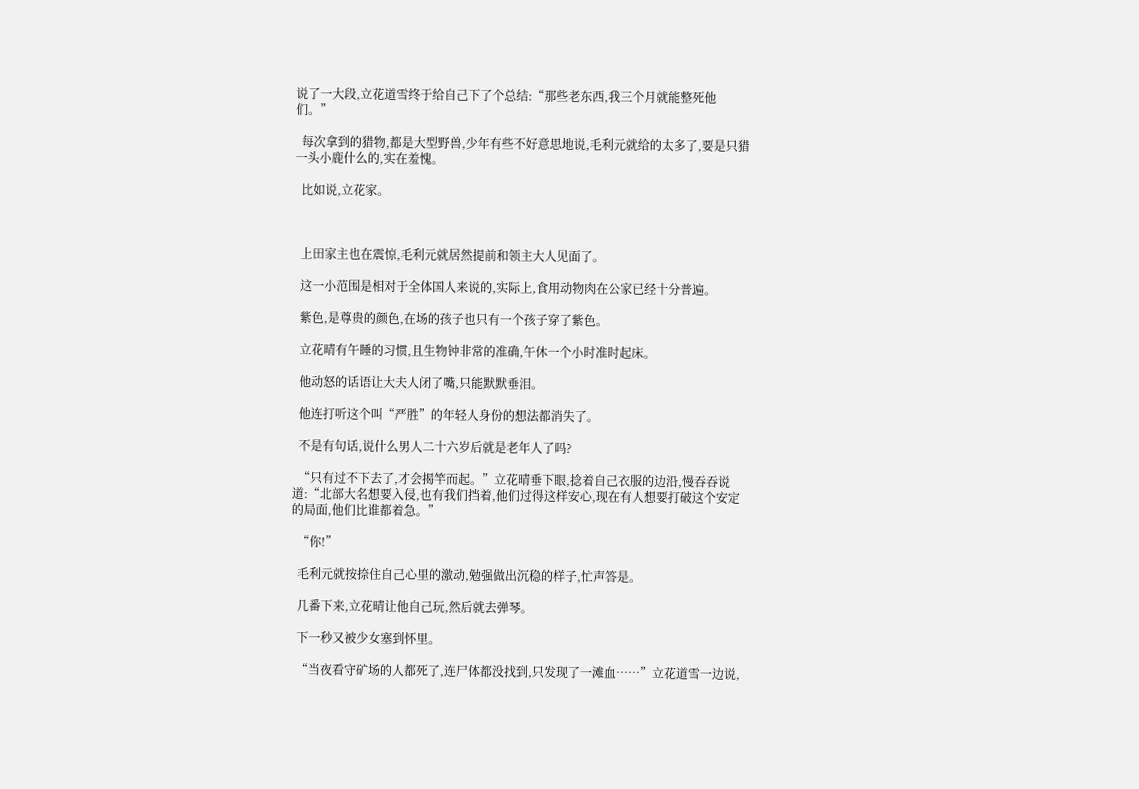说了一大段,立花道雪终于给自己下了个总结:“那些老东西,我三个月就能整死他们。”

  每次拿到的猎物,都是大型野兽,少年有些不好意思地说,毛利元就给的太多了,要是只猎一头小鹿什么的,实在羞愧。

  比如说,立花家。



  上田家主也在震惊,毛利元就居然提前和领主大人见面了。

  这一小范围是相对于全体国人来说的,实际上,食用动物肉在公家已经十分普遍。

  紫色,是尊贵的颜色,在场的孩子也只有一个孩子穿了紫色。

  立花晴有午睡的习惯,且生物钟非常的准确,午休一个小时准时起床。

  他动怒的话语让大夫人闭了嘴,只能默默垂泪。

  他连打听这个叫“严胜”的年轻人身份的想法都消失了。

  不是有句话,说什么男人二十六岁后就是老年人了吗?

  “只有过不下去了,才会揭竿而起。”立花晴垂下眼,捻着自己衣服的边沿,慢吞吞说道:“北部大名想要入侵,也有我们挡着,他们过得这样安心,现在有人想要打破这个安定的局面,他们比谁都着急。”

  “你!”

  毛利元就按捺住自己心里的激动,勉强做出沉稳的样子,忙声答是。

  几番下来,立花晴让他自己玩,然后就去弹琴。

  下一秒又被少女塞到怀里。

  “当夜看守矿场的人都死了,连尸体都没找到,只发现了一滩血……”立花道雪一边说,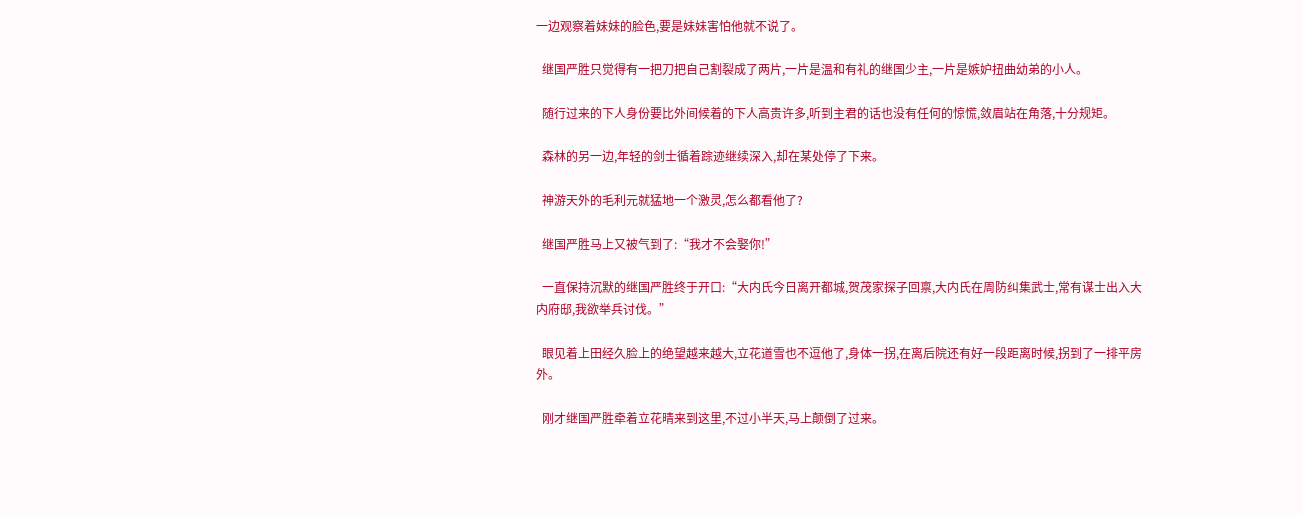一边观察着妹妹的脸色,要是妹妹害怕他就不说了。

  继国严胜只觉得有一把刀把自己割裂成了两片,一片是温和有礼的继国少主,一片是嫉妒扭曲幼弟的小人。

  随行过来的下人身份要比外间候着的下人高贵许多,听到主君的话也没有任何的惊慌,敛眉站在角落,十分规矩。

  森林的另一边,年轻的剑士循着踪迹继续深入,却在某处停了下来。

  神游天外的毛利元就猛地一个激灵,怎么都看他了?

  继国严胜马上又被气到了:“我才不会娶你!”

  一直保持沉默的继国严胜终于开口:“大内氏今日离开都城,贺茂家探子回禀,大内氏在周防纠集武士,常有谋士出入大内府邸,我欲举兵讨伐。”

  眼见着上田经久脸上的绝望越来越大,立花道雪也不逗他了,身体一拐,在离后院还有好一段距离时候,拐到了一排平房外。

  刚才继国严胜牵着立花晴来到这里,不过小半天,马上颠倒了过来。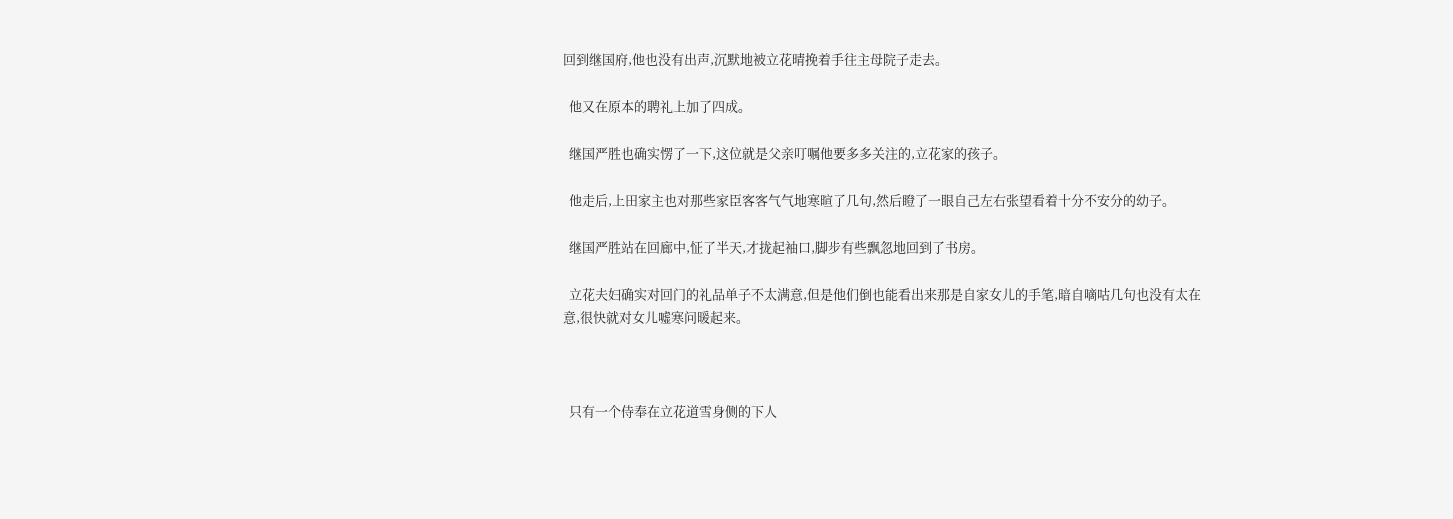回到继国府,他也没有出声,沉默地被立花晴挽着手往主母院子走去。

  他又在原本的聘礼上加了四成。

  继国严胜也确实愣了一下,这位就是父亲叮嘱他要多多关注的,立花家的孩子。

  他走后,上田家主也对那些家臣客客气气地寒暄了几句,然后瞪了一眼自己左右张望看着十分不安分的幼子。

  继国严胜站在回廊中,怔了半天,才拢起袖口,脚步有些飘忽地回到了书房。

  立花夫妇确实对回门的礼品单子不太满意,但是他们倒也能看出来那是自家女儿的手笔,暗自嘀咕几句也没有太在意,很快就对女儿嘘寒问暖起来。



  只有一个侍奉在立花道雪身侧的下人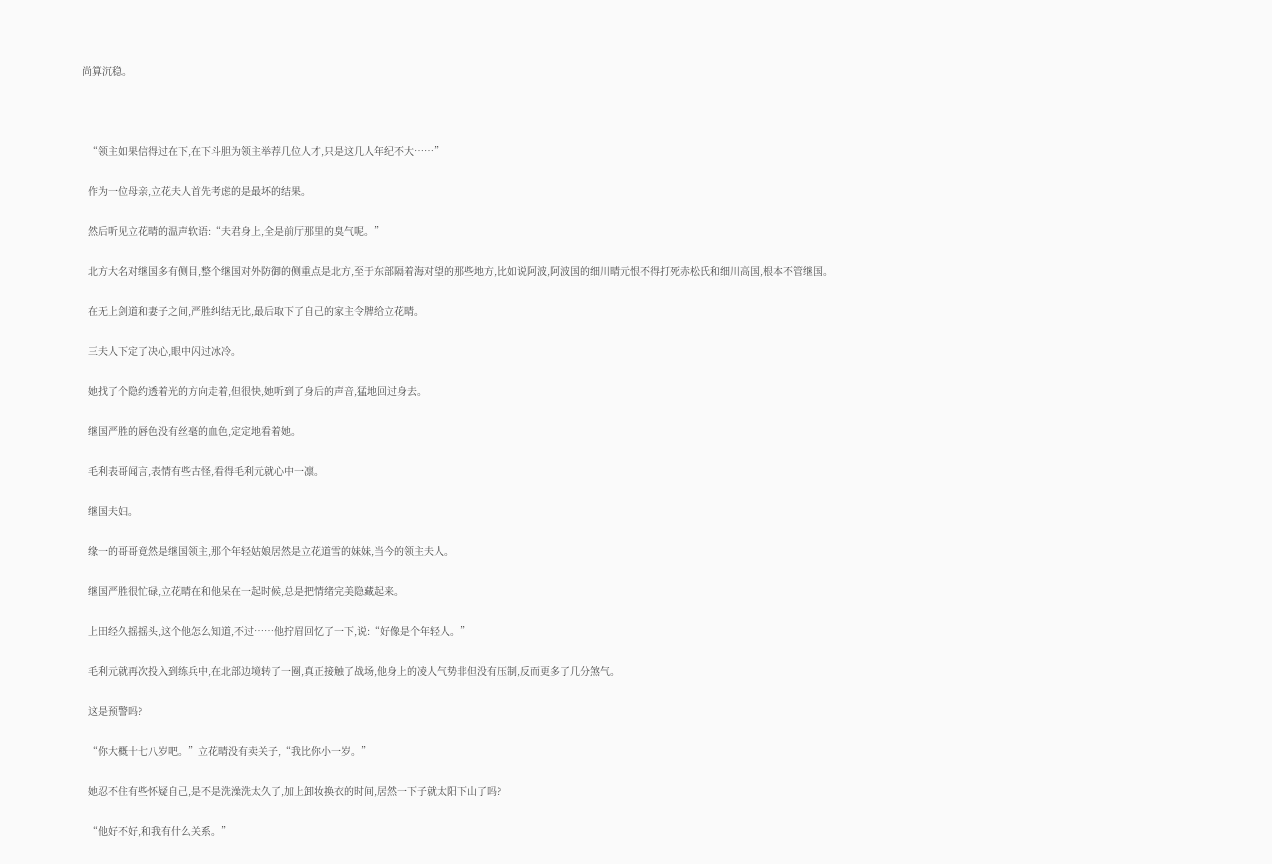尚算沉稳。



  “领主如果信得过在下,在下斗胆为领主举荐几位人才,只是这几人年纪不大……”

  作为一位母亲,立花夫人首先考虑的是最坏的结果。

  然后听见立花晴的温声软语:“夫君身上,全是前厅那里的臭气呢。”

  北方大名对继国多有侧目,整个继国对外防御的侧重点是北方,至于东部隔着海对望的那些地方,比如说阿波,阿波国的细川晴元恨不得打死赤松氏和细川高国,根本不管继国。

  在无上剑道和妻子之间,严胜纠结无比,最后取下了自己的家主令牌给立花晴。

  三夫人下定了决心,眼中闪过冰冷。

  她找了个隐约透着光的方向走着,但很快,她听到了身后的声音,猛地回过身去。

  继国严胜的唇色没有丝毫的血色,定定地看着她。

  毛利表哥闻言,表情有些古怪,看得毛利元就心中一凛。

  继国夫妇。

  缘一的哥哥竟然是继国领主,那个年轻姑娘居然是立花道雪的妹妹,当今的领主夫人。

  继国严胜很忙碌,立花晴在和他呆在一起时候,总是把情绪完美隐藏起来。

  上田经久摇摇头,这个他怎么知道,不过……他拧眉回忆了一下,说:“好像是个年轻人。”

  毛利元就再次投入到练兵中,在北部边境转了一圈,真正接触了战场,他身上的凌人气势非但没有压制,反而更多了几分煞气。

  这是预警吗?

  “你大概十七八岁吧。”立花晴没有卖关子,“我比你小一岁。”

  她忍不住有些怀疑自己,是不是洗澡洗太久了,加上卸妆换衣的时间,居然一下子就太阳下山了吗?

  “他好不好,和我有什么关系。”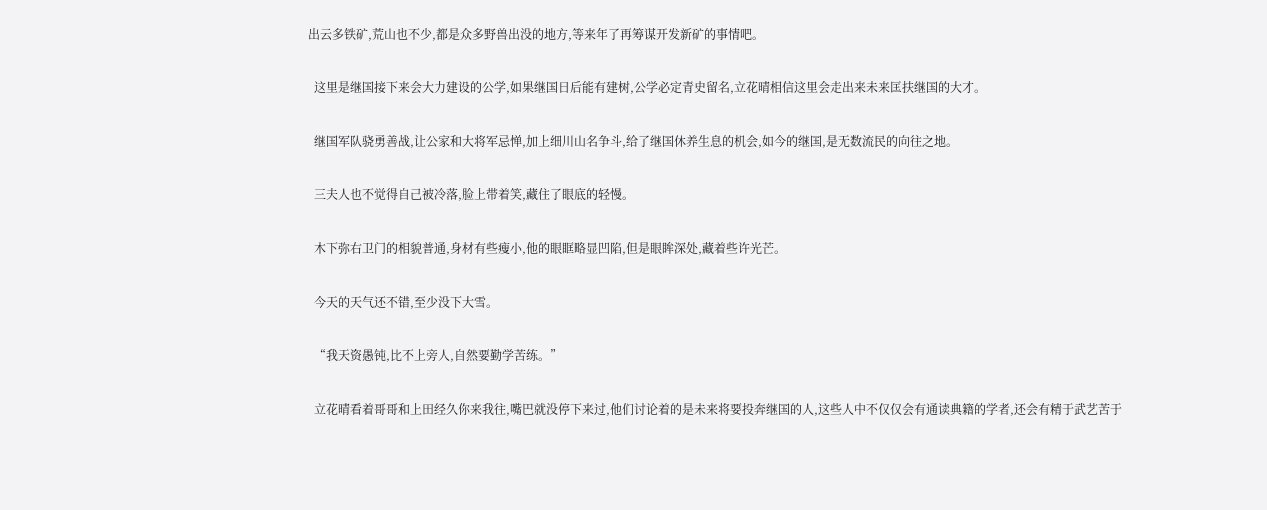出云多铁矿,荒山也不少,都是众多野兽出没的地方,等来年了再筹谋开发新矿的事情吧。

  这里是继国接下来会大力建设的公学,如果继国日后能有建树,公学必定青史留名,立花晴相信这里会走出来未来匡扶继国的大才。

  继国军队骁勇善战,让公家和大将军忌惮,加上细川山名争斗,给了继国休养生息的机会,如今的继国,是无数流民的向往之地。

  三夫人也不觉得自己被冷落,脸上带着笑,藏住了眼底的轻慢。

  木下弥右卫门的相貌普通,身材有些瘦小,他的眼眶略显凹陷,但是眼眸深处,藏着些许光芒。

  今天的天气还不错,至少没下大雪。

  “我天资愚钝,比不上旁人,自然要勤学苦练。”

  立花晴看着哥哥和上田经久你来我往,嘴巴就没停下来过,他们讨论着的是未来将要投奔继国的人,这些人中不仅仅会有通读典籍的学者,还会有精于武艺苦于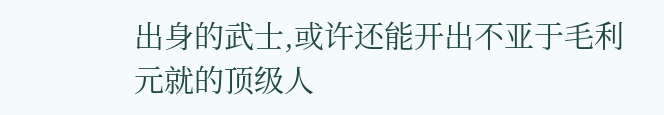出身的武士,或许还能开出不亚于毛利元就的顶级人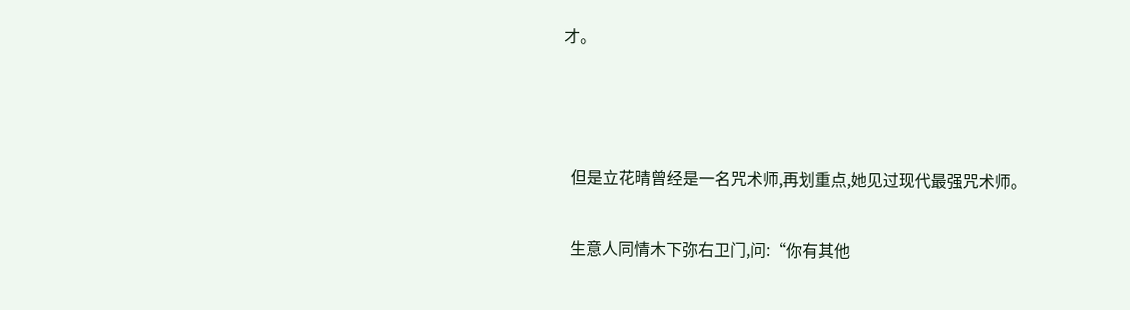才。



  但是立花晴曾经是一名咒术师,再划重点,她见过现代最强咒术师。

  生意人同情木下弥右卫门,问:“你有其他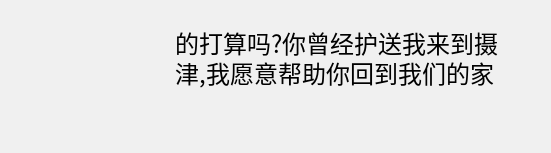的打算吗?你曾经护送我来到摄津,我愿意帮助你回到我们的家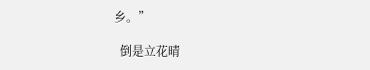乡。”

  倒是立花晴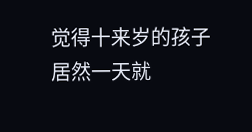觉得十来岁的孩子居然一天就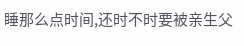睡那么点时间,还时不时要被亲生父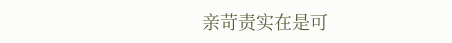亲苛责实在是可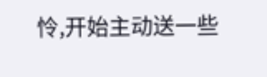怜,开始主动送一些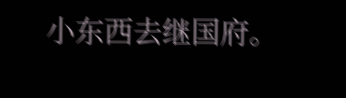小东西去继国府。